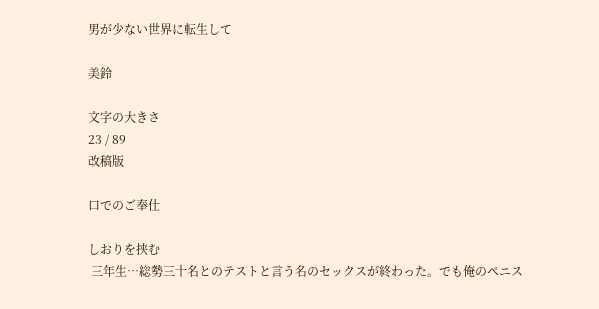男が少ない世界に転生して

美鈴

文字の大きさ
23 / 89
改稿版

口でのご奉仕

しおりを挟む
 三年生…総勢三十名とのテストと言う名のセックスが終わった。でも俺のペニス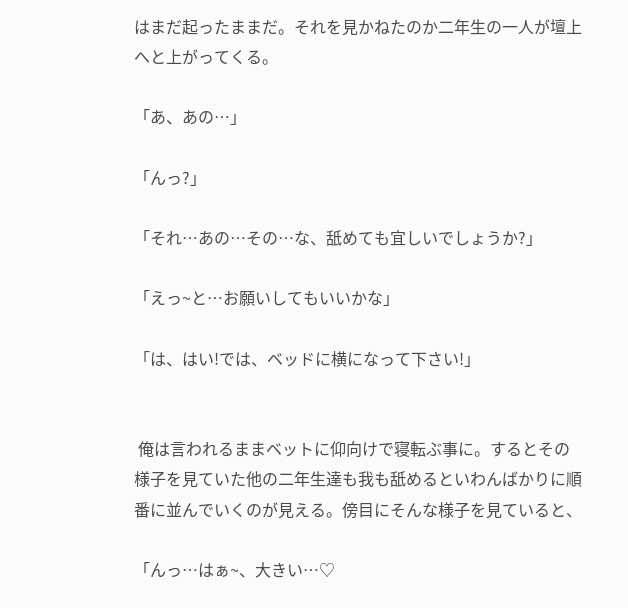はまだ起ったままだ。それを見かねたのか二年生の一人が壇上へと上がってくる。

「あ、あの…」

「んっ?」

「それ…あの…その…な、舐めても宜しいでしょうか?」

「えっ~と…お願いしてもいいかな」

「は、はい!では、ベッドに横になって下さい!」


 俺は言われるままベットに仰向けで寝転ぶ事に。するとその様子を見ていた他の二年生達も我も舐めるといわんばかりに順番に並んでいくのが見える。傍目にそんな様子を見ていると、

「んっ…はぁ~、大きい…♡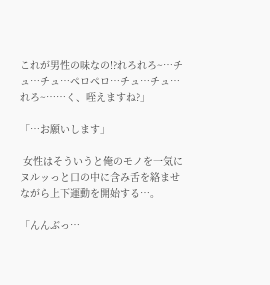これが男性の味なの!?れろれろ~…チュ…チュ…ペロペロ…チュ…チュ…れろ~……く、咥えますね?」

「…お願いします」

 女性はそういうと俺のモノを一気にヌルッっと口の中に含み舌を絡ませながら上下運動を開始する…。

「んんぶっ…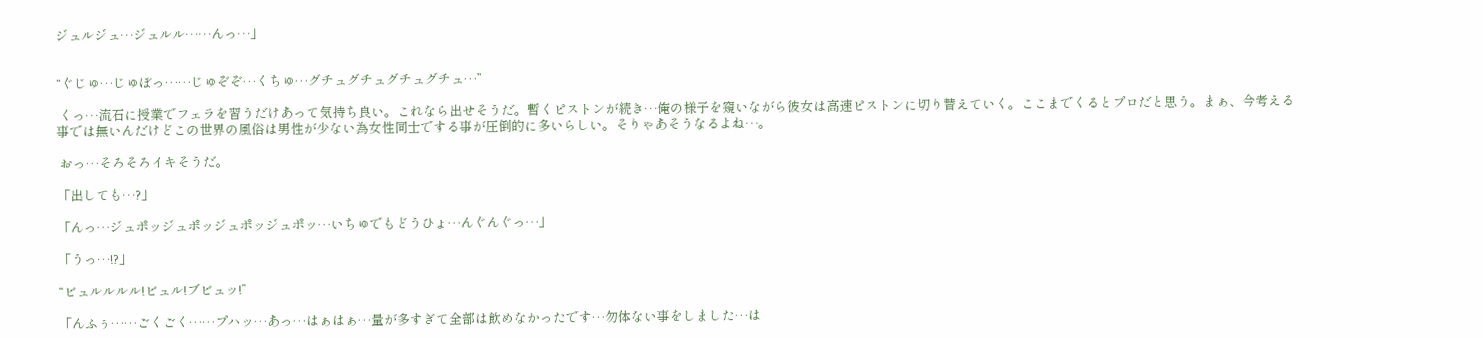ジュルジュ…ジュルル……んっ…」


“ぐじゅ…じゅぼっ……じゅぞぞ…くちゅ…グチュグチュグチュグチュ…”

 くっ…流石に授業でフェラを習うだけあって気持ち良い。これなら出せそうだ。暫くピストンが続き…俺の様子を窺いながら彼女は高速ピストンに切り替えていく。ここまでくるとプロだと思う。まぁ、今考える事では無いんだけどこの世界の風俗は男性が少ない為女性同士でする事が圧倒的に多いらしい。そりゃあそうなるよね…。

 おっ…そろそろイキそうだ。

「出しても…?」

「んっ…ジュポッジュポッジュポッジュポッ…いちゅでもどうひょ…んぐんぐっ…」

「うっ…!?」

“ビュルルルル!ビュル!ブビュッ!”

「んふぅ……ごくごく……プハッ…あっ…はぁはぁ…量が多すぎて全部は飲めなかったです…勿体ない事をしました…は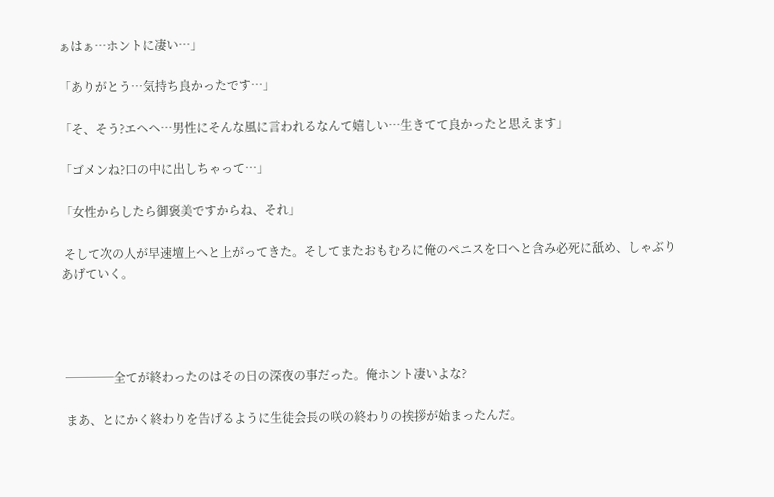ぁはぁ…ホントに凄い…」

「ありがとう…気持ち良かったです…」

「そ、そう?エヘヘ…男性にそんな風に言われるなんて嬉しい…生きてて良かったと思えます」

「ゴメンね?口の中に出しちゃって…」

「女性からしたら御褒美ですからね、それ」

 そして次の人が早速壇上へと上がってきた。そしてまたおもむろに俺のペニスを口へと含み必死に舐め、しゃぶりあげていく。




 ────全てが終わったのはその日の深夜の事だった。俺ホント凄いよな?

 まあ、とにかく終わりを告げるように生徒会長の咲の終わりの挨拶が始まったんだ。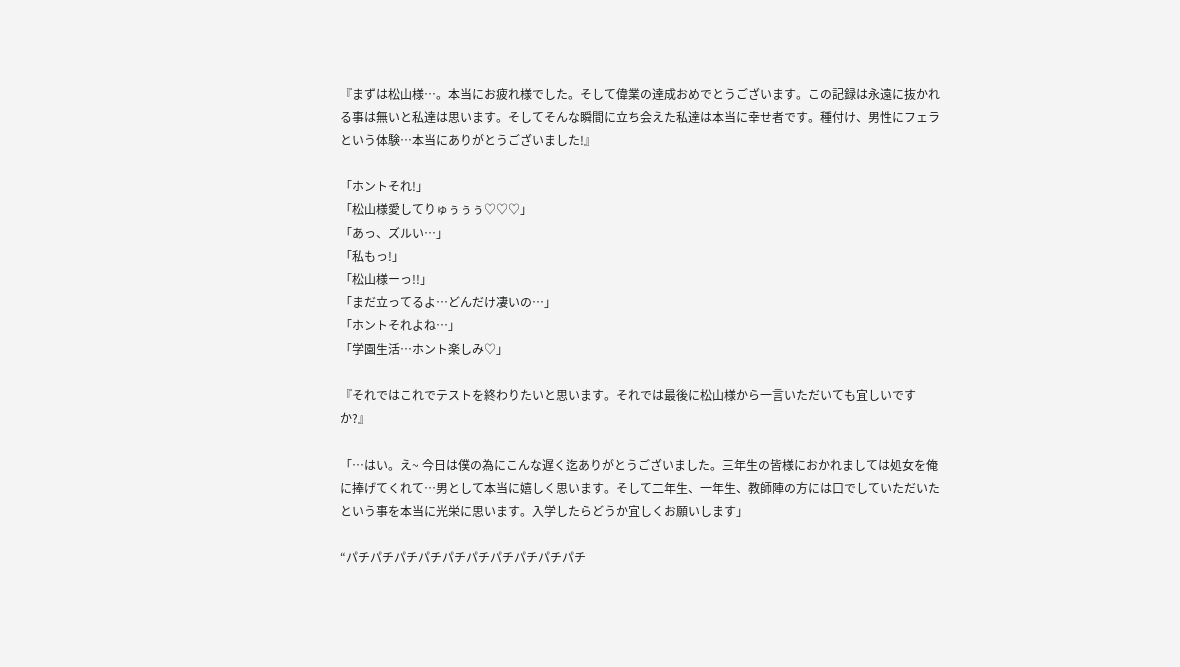『まずは松山様…。本当にお疲れ様でした。そして偉業の達成おめでとうございます。この記録は永遠に抜かれる事は無いと私達は思います。そしてそんな瞬間に立ち会えた私達は本当に幸せ者です。種付け、男性にフェラという体験…本当にありがとうございました!』

「ホントそれ!」
「松山様愛してりゅぅぅぅ♡♡♡」
「あっ、ズルい…」
「私もっ!」
「松山様ーっ!!」
「まだ立ってるよ…どんだけ凄いの…」
「ホントそれよね…」
「学園生活…ホント楽しみ♡」

『それではこれでテストを終わりたいと思います。それでは最後に松山様から一言いただいても宜しいですか?』

「…はい。え~ 今日は僕の為にこんな遅く迄ありがとうございました。三年生の皆様におかれましては処女を俺に捧げてくれて…男として本当に嬉しく思います。そして二年生、一年生、教師陣の方には口でしていただいたという事を本当に光栄に思います。入学したらどうか宜しくお願いします」

“パチパチパチパチパチパチパチパチパチパチ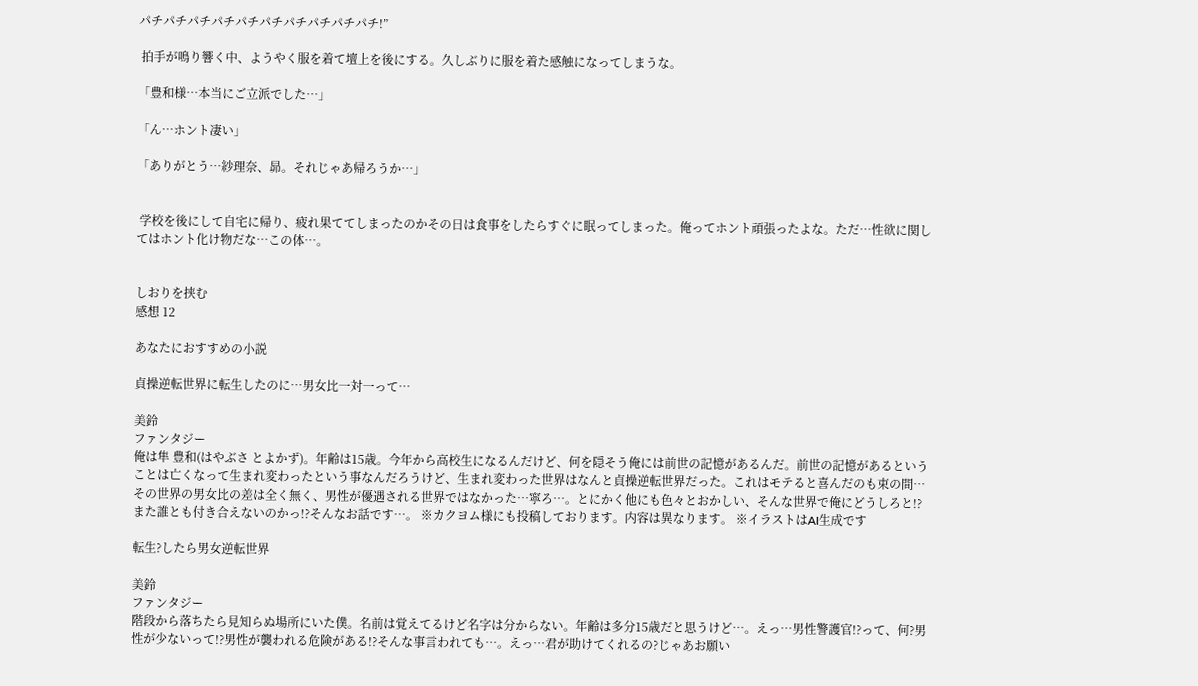パチパチパチパチパチパチパチパチパチパチ!”

 拍手が鳴り響く中、ようやく服を着て壇上を後にする。久しぶりに服を着た感触になってしまうな。

「豊和様…本当にご立派でした…」

「ん…ホント凄い」

「ありがとう…紗理奈、昴。それじゃあ帰ろうか…」


 学校を後にして自宅に帰り、疲れ果ててしまったのかその日は食事をしたらすぐに眠ってしまった。俺ってホント頑張ったよな。ただ…性欲に関してはホント化け物だな…この体…。


しおりを挟む
感想 12

あなたにおすすめの小説

貞操逆転世界に転生したのに…男女比一対一って…

美鈴
ファンタジー
俺は隼 豊和(はやぶさ とよかず)。年齢は15歳。今年から高校生になるんだけど、何を隠そう俺には前世の記憶があるんだ。前世の記憶があるということは亡くなって生まれ変わったという事なんだろうけど、生まれ変わった世界はなんと貞操逆転世界だった。これはモテると喜んだのも束の間…その世界の男女比の差は全く無く、男性が優遇される世界ではなかった…寧ろ…。とにかく他にも色々とおかしい、そんな世界で俺にどうしろと!?また誰とも付き合えないのかっ!?そんなお話です…。 ※カクヨム様にも投稿しております。内容は異なります。 ※イラストはAI生成です

転生?したら男女逆転世界

美鈴
ファンタジー
階段から落ちたら見知らぬ場所にいた僕。名前は覚えてるけど名字は分からない。年齢は多分15歳だと思うけど…。えっ…男性警護官!?って、何?男性が少ないって!?男性が襲われる危険がある!?そんな事言われても…。えっ…君が助けてくれるの?じゃあお願い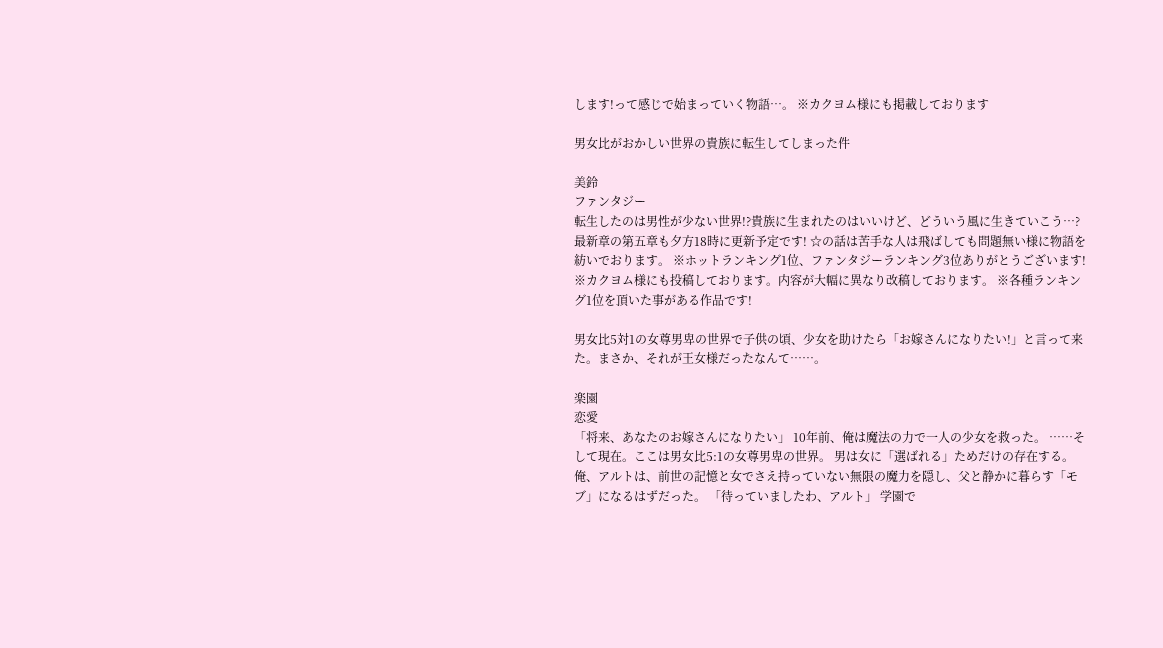します!って感じで始まっていく物語…。 ※カクヨム様にも掲載しております

男女比がおかしい世界の貴族に転生してしまった件

美鈴
ファンタジー
転生したのは男性が少ない世界!?貴族に生まれたのはいいけど、どういう風に生きていこう…? 最新章の第五章も夕方18時に更新予定です! ☆の話は苦手な人は飛ばしても問題無い様に物語を紡いでおります。 ※ホットランキング1位、ファンタジーランキング3位ありがとうございます! ※カクヨム様にも投稿しております。内容が大幅に異なり改稿しております。 ※各種ランキング1位を頂いた事がある作品です!

男女比5対1の女尊男卑の世界で子供の頃、少女を助けたら「お嫁さんになりたい!」と言って来た。まさか、それが王女様だったなんて……。

楽園
恋愛
「将来、あなたのお嫁さんになりたい」 10年前、俺は魔法の力で一人の少女を救った。 ……そして現在。ここは男女比5:1の女尊男卑の世界。 男は女に「選ばれる」ためだけの存在する。   俺、アルトは、前世の記憶と女でさえ持っていない無限の魔力を隠し、父と静かに暮らす「モブ」になるはずだった。 「待っていましたわ、アルト」 学園で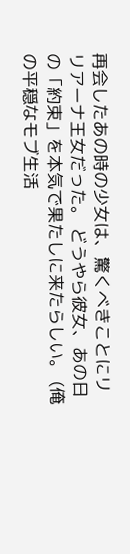再会したあの時の少女は、驚くべきことにリリアーナ王女だった。 どうやら彼女、あの日の「約束」を本気で果たしに来たらしい。 (俺の平穏なモブ生活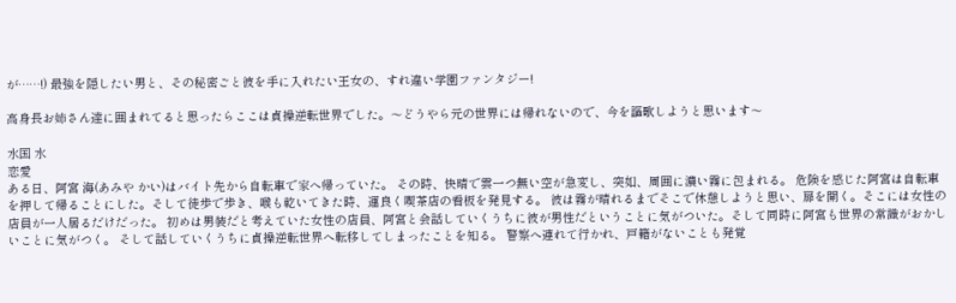が……!) 最強を隠したい男と、その秘密ごと彼を手に入れたい王女の、すれ違い学園ファンタジー!

高身長お姉さん達に囲まれてると思ったらここは貞操逆転世界でした。〜どうやら元の世界には帰れないので、今を謳歌しようと思います〜

水国 水
恋愛
ある日、阿宮 海(あみや かい)はバイト先から自転車で家へ帰っていた。 その時、快晴で雲一つ無い空が急変し、突如、周囲に濃い霧に包まれる。 危険を感じた阿宮は自転車を押して帰ることにした。そして徒歩で歩き、喉も乾いてきた時、運良く喫茶店の看板を発見する。 彼は霧が晴れるまでそこで休憩しようと思い、扉を開く。そこには女性の店員が一人居るだけだった。 初めは男装だと考えていた女性の店員、阿宮と会話していくうちに彼が男性だということに気がついた。そして同時に阿宮も世界の常識がおかしいことに気がつく。 そして話していくうちに貞操逆転世界へ転移してしまったことを知る。 警察へ連れて行かれ、戸籍がないことも発覚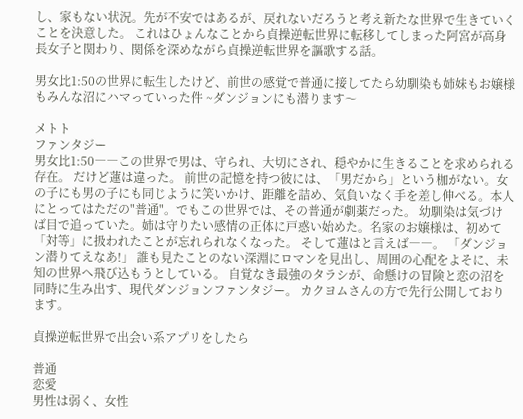し、家もない状況。先が不安ではあるが、戻れないだろうと考え新たな世界で生きていくことを決意した。 これはひょんなことから貞操逆転世界に転移してしまった阿宮が高身長女子と関わり、関係を深めながら貞操逆転世界を謳歌する話。

男女比1:50の世界に転生したけど、前世の感覚で普通に接してたら幼馴染も姉妹もお嬢様もみんな沼にハマっていった件 ~ダンジョンにも潜ります〜

メトト
ファンタジー
男女比1:50――この世界で男は、守られ、大切にされ、穏やかに生きることを求められる存在。 だけど蓮は違った。 前世の記憶を持つ彼には、「男だから」という枷がない。女の子にも男の子にも同じように笑いかけ、距離を詰め、気負いなく手を差し伸べる。本人にとってはただの"普通"。でもこの世界では、その普通が劇薬だった。 幼馴染は気づけば目で追っていた。姉は守りたい感情の正体に戸惑い始めた。名家のお嬢様は、初めて「対等」に扱われたことが忘れられなくなった。 そして蓮はと言えば――。 「ダンジョン潜りてえなあ!」 誰も見たことのない深淵にロマンを見出し、周囲の心配をよそに、未知の世界へ飛び込もうとしている。 自覚なき最強のタラシが、命懸けの冒険と恋の沼を同時に生み出す、現代ダンジョンファンタジー。 カクヨムさんの方で先行公開しております。

貞操逆転世界で出会い系アプリをしたら

普通
恋愛
男性は弱く、女性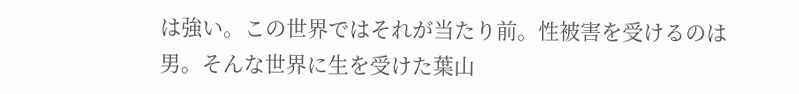は強い。この世界ではそれが当たり前。性被害を受けるのは男。そんな世界に生を受けた葉山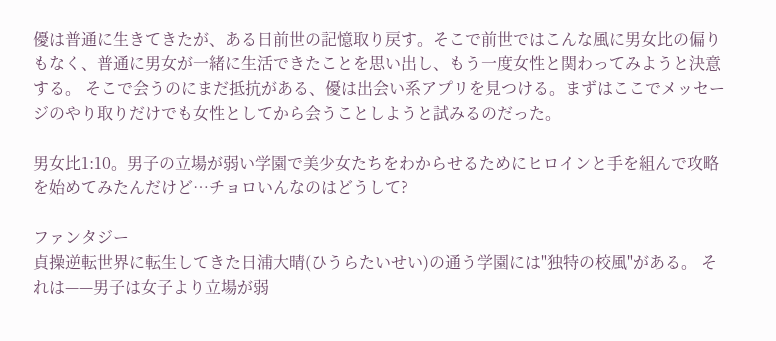優は普通に生きてきたが、ある日前世の記憶取り戻す。そこで前世ではこんな風に男女比の偏りもなく、普通に男女が一緒に生活できたことを思い出し、もう一度女性と関わってみようと決意する。 そこで会うのにまだ抵抗がある、優は出会い系アプリを見つける。まずはここでメッセージのやり取りだけでも女性としてから会うことしようと試みるのだった。

男女比1:10。男子の立場が弱い学園で美少女たちをわからせるためにヒロインと手を組んで攻略を始めてみたんだけど…チョロいんなのはどうして?

ファンタジー
貞操逆転世界に転生してきた日浦大晴(ひうらたいせい)の通う学園には"独特の校風"がある。 それは——男子は女子より立場が弱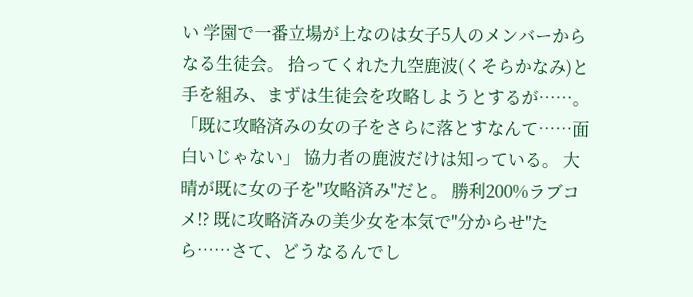い 学園で一番立場が上なのは女子5人のメンバーからなる生徒会。 拾ってくれた九空鹿波(くそらかなみ)と手を組み、まずは生徒会を攻略しようとするが……。 「既に攻略済みの女の子をさらに落とすなんて……面白いじゃない」 協力者の鹿波だけは知っている。 大晴が既に女の子を"攻略済み"だと。 勝利200%ラブコメ!? 既に攻略済みの美少女を本気で''分からせ"たら……さて、どうなるんでし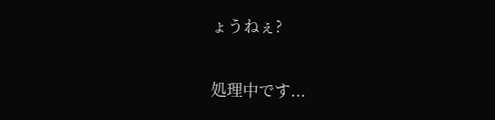ょうねぇ?

処理中です...